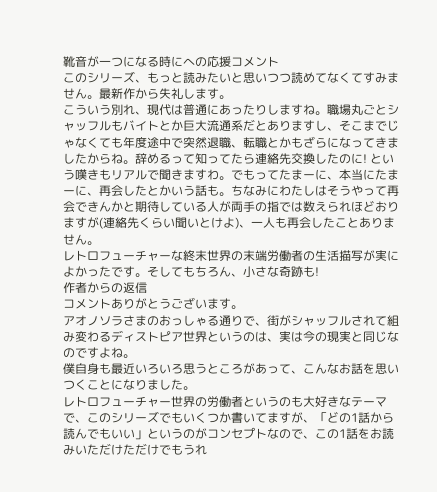靴音が一つになる時にへの応援コメント
このシリーズ、もっと読みたいと思いつつ読めてなくてすみません。最新作から失礼します。
こういう別れ、現代は普通にあったりしますね。職場丸ごとシャッフルもバイトとか巨大流通系だとありますし、そこまでじゃなくても年度途中で突然退職、転職とかもざらになってきましたからね。辞めるって知ってたら連絡先交換したのに! という嘆きもリアルで聞きますわ。でもってたまーに、本当にたまーに、再会したとかいう話も。ちなみにわたしはそうやって再会できんかと期待している人が両手の指では数えられほどおりますが(連絡先くらい聞いとけよ)、一人も再会したことありません。
レトロフューチャーな終末世界の末端労働者の生活描写が実によかったです。そしてもちろん、小さな奇跡も!
作者からの返信
コメントありがとうございます。
アオノソラさまのおっしゃる通りで、街がシャッフルされて組み変わるディストピア世界というのは、実は今の現実と同じなのですよね。
僕自身も最近いろいろ思うところがあって、こんなお話を思いつくことになりました。
レトロフューチャー世界の労働者というのも大好きなテーマで、このシリーズでもいくつか書いてますが、「どの1話から読んでもいい」というのがコンセプトなので、この1話をお読みいただけただけでもうれ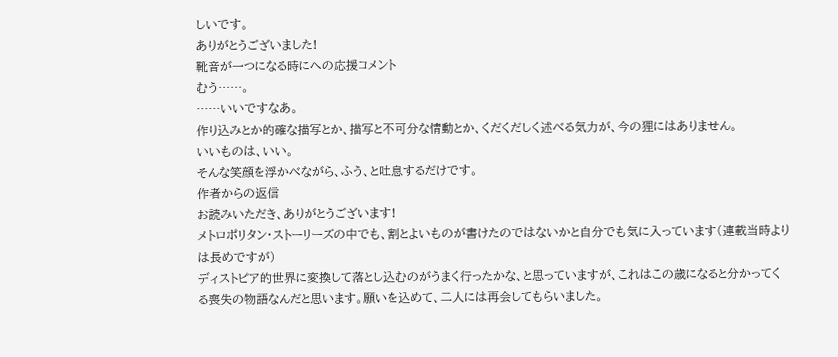しいです。
ありがとうございました!
靴音が一つになる時にへの応援コメント
むう……。
……いいですなあ。
作り込みとか的確な描写とか、描写と不可分な情動とか、くだくだしく述べる気力が、今の狸にはありません。
いいものは、いい。
そんな笑顔を浮かべながら、ふう、と吐息するだけです。
作者からの返信
お読みいただき、ありがとうございます!
メトロポリタン・ストーリーズの中でも、割とよいものが書けたのではないかと自分でも気に入っています(連載当時よりは長めですが)
ディストピア的世界に変換して落とし込むのがうまく行ったかな、と思っていますが、これはこの歳になると分かってくる喪失の物語なんだと思います。願いを込めて、二人には再会してもらいました。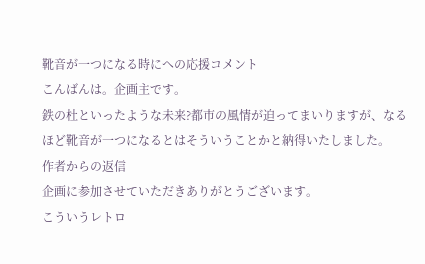靴音が一つになる時にへの応援コメント
こんばんは。企画主です。
鉄の杜といったような未来?都市の風情が迫ってまいりますが、なるほど靴音が一つになるとはそういうことかと納得いたしました。
作者からの返信
企画に参加させていただきありがとうございます。
こういうレトロ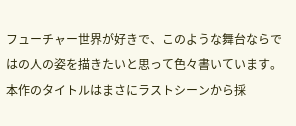フューチャー世界が好きで、このような舞台ならではの人の姿を描きたいと思って色々書いています。
本作のタイトルはまさにラストシーンから採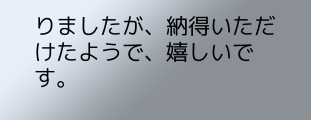りましたが、納得いただけたようで、嬉しいです。